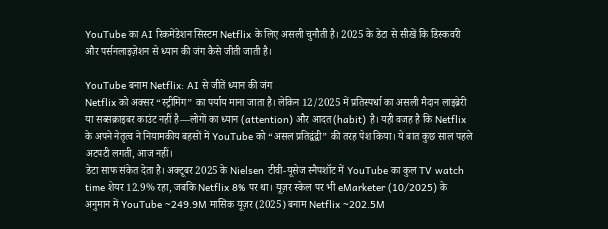YouTube का AI रिकमेंडेशन सिस्टम Netflix के लिए असली चुनौती है। 2025 के डेटा से सीखें कि डिस्कवरी और पर्सनलाइज़ेशन से ध्यान की जंग कैसे जीती जाती है।

YouTube बनाम Netflix: AI से जीतें ध्यान की जंग
Netflix को अक्सर “स्ट्रीमिंग” का पर्याय माना जाता है। लेकिन 12/2025 में प्रतिस्पर्धा का असली मैदान लाइब्रेरी या सब्सक्राइबर काउंट नहीं है—लोगों का ध्यान (attention) और आदत (habit) है। यही वजह है कि Netflix के अपने नेतृत्व ने नियामकीय बहसों में YouTube को “असल प्रतिद्वंद्वी” की तरह पेश किया। ये बात कुछ साल पहले अटपटी लगती, आज नहीं।
डेटा साफ संकेत देता है। अक्टूबर 2025 के Nielsen टीवी-यूसेज स्नैपशॉट में YouTube का कुल TV watch time शेयर 12.9% रहा, जबकि Netflix 8% पर था। यूज़र स्केल पर भी eMarketer (10/2025) के अनुमान में YouTube ~249.9M मासिक यूज़र (2025) बनाम Netflix ~202.5M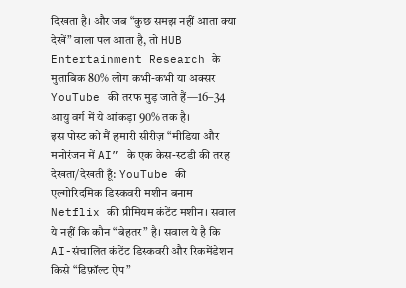दिखता है। और जब “कुछ समझ नहीं आता क्या देखें” वाला पल आता है, तो HUB Entertainment Research के मुताबिक 80% लोग कभी-कभी या अक्सर YouTube की तरफ मुड़ जाते हैं—16–34 आयु वर्ग में ये आंकड़ा 90% तक है।
इस पोस्ट को मैं हमारी सीरीज़ “मीडिया और मनोरंजन में AI” के एक केस-स्टडी की तरह देखता/देखती हूँ: YouTube की एल्गोरिदमिक डिस्कवरी मशीन बनाम Netflix की प्रीमियम कंटेंट मशीन। सवाल ये नहीं कि कौन “बेहतर” है। सवाल ये है कि AI-संचालित कंटेंट डिस्कवरी और रिकमेंडेशन किसे “डिफ़ॉल्ट ऐप”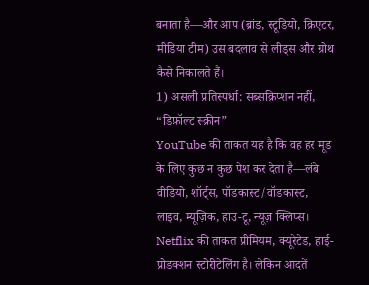बनाता है—और आप (ब्रांड, स्टूडियो, क्रिएटर, मीडिया टीम) उस बदलाव से लीड्स और ग्रोथ कैसे निकालते हैं।
1) असली प्रतिस्पर्धा: सब्सक्रिप्शन नहीं, “डिफ़ॉल्ट स्क्रीन”
YouTube की ताकत यह है कि वह हर मूड के लिए कुछ न कुछ पेश कर देता है—लंबे वीडियो, शॉर्ट्स, पॉडकास्ट/वॉडकास्ट, लाइव, म्यूज़िक, हाउ-टू, न्यूज़ क्लिप्स। Netflix की ताकत प्रीमियम, क्यूरेटेड, हाई-प्रोडक्शन स्टोरीटेलिंग है। लेकिन आदतें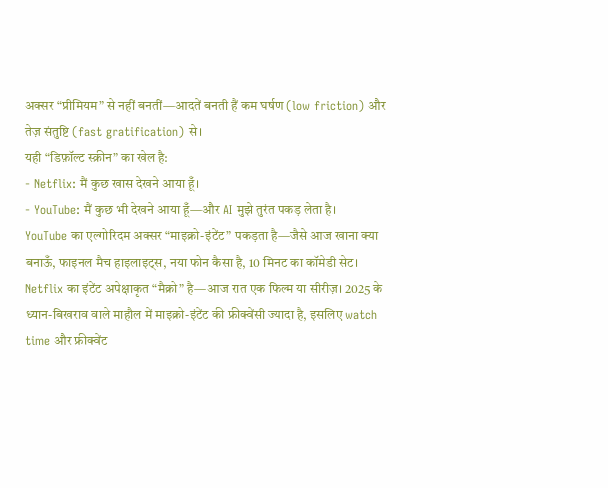अक्सर “प्रीमियम” से नहीं बनतीं—आदतें बनती हैं कम घर्षण (low friction) और तेज़ संतुष्टि (fast gratification) से।
यही “डिफ़ॉल्ट स्क्रीन” का खेल है:
- Netflix: मैं कुछ खास देखने आया हूँ।
- YouTube: मैं कुछ भी देखने आया हूँ—और AI मुझे तुरंत पकड़ लेता है।
YouTube का एल्गोरिदम अक्सर “माइक्रो-इंटेंट” पकड़ता है—जैसे आज खाना क्या बनाऊँ, फाइनल मैच हाइलाइट्स, नया फोन कैसा है, 10 मिनट का कॉमेडी सेट। Netflix का इंटेंट अपेक्षाकृत “मैक्रो” है—आज रात एक फिल्म या सीरीज़। 2025 के ध्यान-बिखराव वाले माहौल में माइक्रो-इंटेंट की फ्रीक्वेंसी ज्यादा है, इसलिए watch time और फ्रीक्वेंट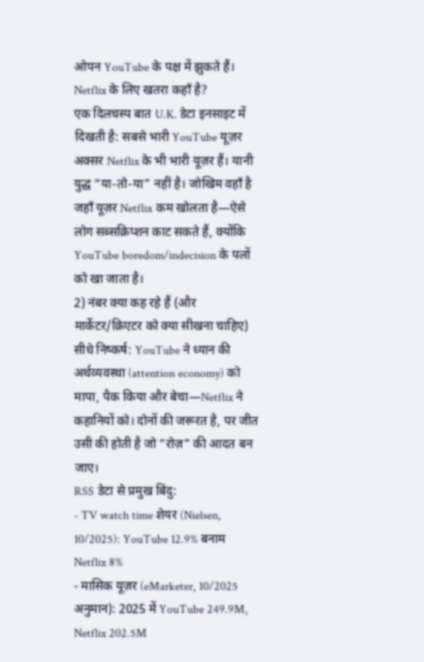ओपन YouTube के पक्ष में झुकते हैं।
Netflix के लिए खतरा कहाँ है?
एक दिलचस्प बात U.K. डेटा इनसाइट में दिखती है: सबसे भारी YouTube यूज़र अक्सर Netflix के भी भारी यूज़र हैं। यानी युद्ध “या-तो-या” नहीं है। जोखिम वहाँ है जहाँ यूज़र Netflix कम खोलता है—ऐसे लोग सब्सक्रिप्शन काट सकते हैं, क्योंकि YouTube boredom/indecision के पलों को खा जाता है।
2) नंबर क्या कह रहे हैं (और मार्केटर/क्रिएटर को क्या सीखना चाहिए)
सीधे निष्कर्ष: YouTube ने ध्यान की अर्थव्यवस्था (attention economy) को मापा, पैक किया और बेचा—Netflix ने कहानियों को। दोनों की जरूरत है, पर जीत उसी की होती है जो “रोज़” की आदत बन जाए।
RSS डेटा से प्रमुख बिंदु:
- TV watch time शेयर (Nielsen, 10/2025): YouTube 12.9% बनाम Netflix 8%
- मासिक यूज़र (eMarketer, 10/2025 अनुमान): 2025 में YouTube 249.9M, Netflix 202.5M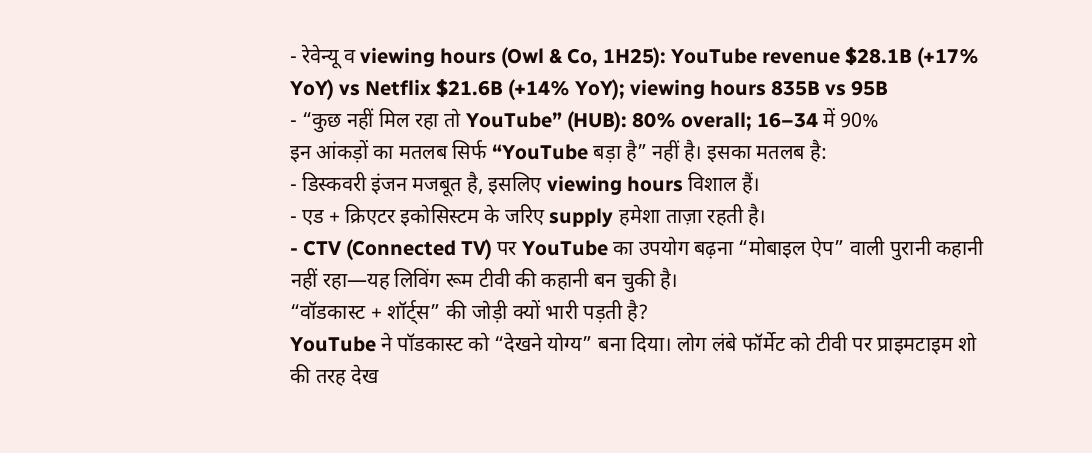- रेवेन्यू व viewing hours (Owl & Co, 1H25): YouTube revenue $28.1B (+17% YoY) vs Netflix $21.6B (+14% YoY); viewing hours 835B vs 95B
- “कुछ नहीं मिल रहा तो YouTube” (HUB): 80% overall; 16–34 में 90%
इन आंकड़ों का मतलब सिर्फ “YouTube बड़ा है” नहीं है। इसका मतलब है:
- डिस्कवरी इंजन मजबूत है, इसलिए viewing hours विशाल हैं।
- एड + क्रिएटर इकोसिस्टम के जरिए supply हमेशा ताज़ा रहती है।
- CTV (Connected TV) पर YouTube का उपयोग बढ़ना “मोबाइल ऐप” वाली पुरानी कहानी नहीं रहा—यह लिविंग रूम टीवी की कहानी बन चुकी है।
“वॉडकास्ट + शॉर्ट्स” की जोड़ी क्यों भारी पड़ती है?
YouTube ने पॉडकास्ट को “देखने योग्य” बना दिया। लोग लंबे फॉर्मेट को टीवी पर प्राइमटाइम शो की तरह देख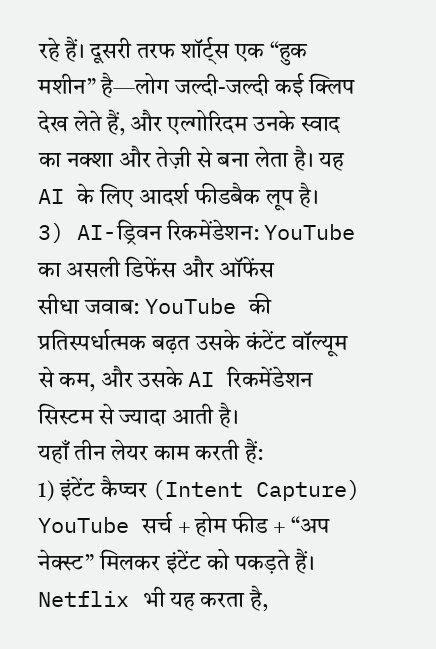रहे हैं। दूसरी तरफ शॉर्ट्स एक “हुक मशीन” है—लोग जल्दी-जल्दी कई क्लिप देख लेते हैं, और एल्गोरिदम उनके स्वाद का नक्शा और तेज़ी से बना लेता है। यह AI के लिए आदर्श फीडबैक लूप है।
3) AI-ड्रिवन रिकमेंडेशन: YouTube का असली डिफेंस और ऑफेंस
सीधा जवाब: YouTube की प्रतिस्पर्धात्मक बढ़त उसके कंटेंट वॉल्यूम से कम, और उसके AI रिकमेंडेशन सिस्टम से ज्यादा आती है।
यहाँ तीन लेयर काम करती हैं:
1) इंटेंट कैप्चर (Intent Capture)
YouTube सर्च + होम फीड + “अप नेक्स्ट” मिलकर इंटेंट को पकड़ते हैं। Netflix भी यह करता है,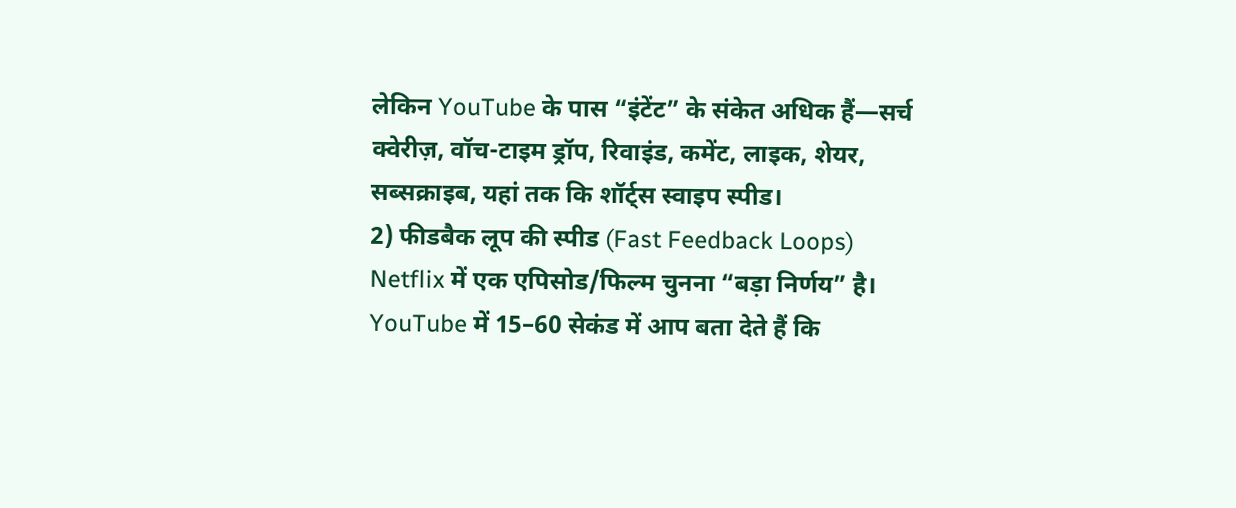लेकिन YouTube के पास “इंटेंट” के संकेत अधिक हैं—सर्च क्वेरीज़, वॉच-टाइम ड्रॉप, रिवाइंड, कमेंट, लाइक, शेयर, सब्सक्राइब, यहां तक कि शॉर्ट्स स्वाइप स्पीड।
2) फीडबैक लूप की स्पीड (Fast Feedback Loops)
Netflix में एक एपिसोड/फिल्म चुनना “बड़ा निर्णय” है। YouTube में 15–60 सेकंड में आप बता देते हैं कि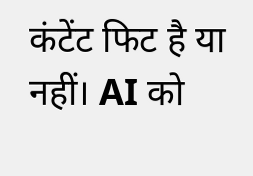कंटेंट फिट है या नहीं। AI को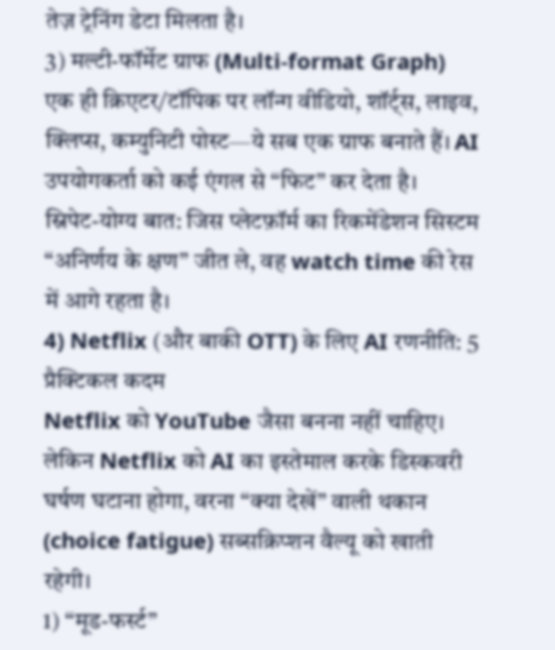तेज़ ट्रेनिंग डेटा मिलता है।
3) मल्टी-फॉर्मेट ग्राफ (Multi-format Graph)
एक ही क्रिएटर/टॉपिक पर लॉन्ग वीडियो, शॉर्ट्स, लाइव, क्लिप्स, कम्युनिटी पोस्ट—ये सब एक ग्राफ बनाते हैं। AI उपयोगकर्ता को कई एंगल से “फिट” कर देता है।
स्निपेट-योग्य बात: जिस प्लेटफ़ॉर्म का रिकमेंडेशन सिस्टम “अनिर्णय के क्षण” जीत ले, वह watch time की रेस में आगे रहता है।
4) Netflix (और बाकी OTT) के लिए AI रणनीति: 5 प्रैक्टिकल कदम
Netflix को YouTube जैसा बनना नहीं चाहिए। लेकिन Netflix को AI का इस्तेमाल करके डिस्कवरी घर्षण घटाना होगा, वरना “क्या देखें” वाली थकान (choice fatigue) सब्सक्रिप्शन वैल्यू को खाती रहेगी।
1) “मूड-फर्स्ट”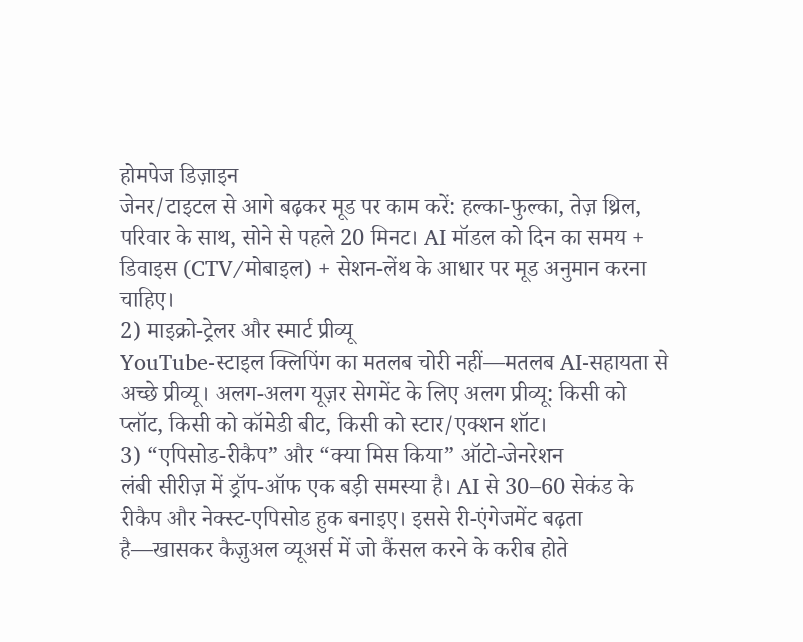होमपेज डिज़ाइन
जेनर/टाइटल से आगे बढ़कर मूड पर काम करें: हल्का-फुल्का, तेज़ थ्रिल, परिवार के साथ, सोने से पहले 20 मिनट। AI मॉडल को दिन का समय + डिवाइस (CTV/मोबाइल) + सेशन-लेंथ के आधार पर मूड अनुमान करना चाहिए।
2) माइक्रो-ट्रेलर और स्मार्ट प्रीव्यू
YouTube-स्टाइल क्लिपिंग का मतलब चोरी नहीं—मतलब AI-सहायता से अच्छे प्रीव्यू। अलग-अलग यूज़र सेगमेंट के लिए अलग प्रीव्यू: किसी को प्लॉट, किसी को कॉमेडी बीट, किसी को स्टार/एक्शन शॉट।
3) “एपिसोड-रीकैप” और “क्या मिस किया” ऑटो-जेनरेशन
लंबी सीरीज़ में ड्रॉप-ऑफ एक बड़ी समस्या है। AI से 30–60 सेकंड के रीकैप और नेक्स्ट-एपिसोड हुक बनाइए। इससे री-एंगेजमेंट बढ़ता है—खासकर कैज़ुअल व्यूअर्स में जो कैंसल करने के करीब होते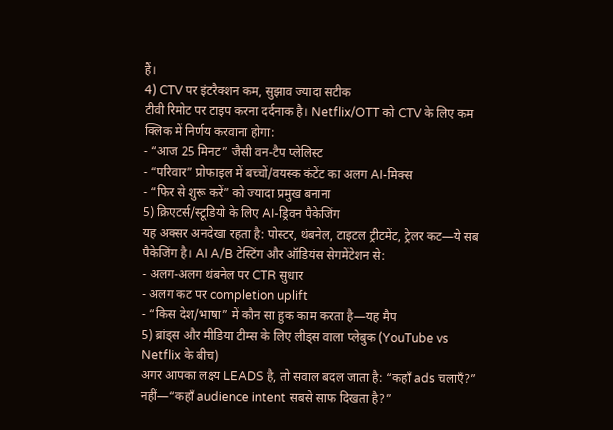हैं।
4) CTV पर इंटरैक्शन कम, सुझाव ज्यादा सटीक
टीवी रिमोट पर टाइप करना दर्दनाक है। Netflix/OTT को CTV के लिए कम क्लिक में निर्णय करवाना होगा:
- “आज 25 मिनट” जैसी वन-टैप प्लेलिस्ट
- “परिवार” प्रोफाइल में बच्चों/वयस्क कंटेंट का अलग AI-मिक्स
- “फिर से शुरू करें” को ज्यादा प्रमुख बनाना
5) क्रिएटर्स/स्टूडियो के लिए AI-ड्रिवन पैकेजिंग
यह अक्सर अनदेखा रहता है: पोस्टर, थंबनेल, टाइटल ट्रीटमेंट, ट्रेलर कट—ये सब पैकेजिंग है। AI A/B टेस्टिंग और ऑडियंस सेगमेंटेशन से:
- अलग-अलग थंबनेल पर CTR सुधार
- अलग कट पर completion uplift
- “किस देश/भाषा” में कौन सा हुक काम करता है—यह मैप
5) ब्रांड्स और मीडिया टीम्स के लिए लीड्स वाला प्लेबुक (YouTube vs Netflix के बीच)
अगर आपका लक्ष्य LEADS है, तो सवाल बदल जाता है: “कहाँ ads चलाएँ?” नहीं—“कहाँ audience intent सबसे साफ दिखता है?”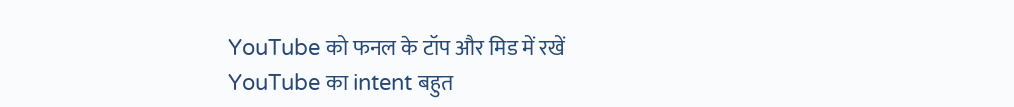YouTube को फनल के टॉप और मिड में रखें
YouTube का intent बहुत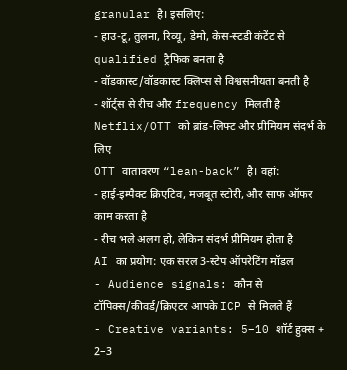granular है। इसलिए:
- हाउ-टू, तुलना, रिव्यू, डेमो, केस-स्टडी कंटेंट से qualified ट्रैफिक बनता है
- वॉडकास्ट/वॉडकास्ट क्लिप्स से विश्वसनीयता बनती है
- शॉर्ट्स से रीच और frequency मिलती है
Netflix/OTT को ब्रांड-लिफ्ट और प्रीमियम संदर्भ के लिए
OTT वातावरण “lean-back” है। वहां:
- हाई-इम्पैक्ट क्रिएटिव, मजबूत स्टोरी, और साफ ऑफर काम करता है
- रीच भले अलग हो, लेकिन संदर्भ प्रीमियम होता है
AI का प्रयोग: एक सरल 3-स्टेप ऑपरेटिंग मॉडल
- Audience signals: कौन से टॉपिक्स/कीवर्ड/क्रिएटर आपके ICP से मिलते हैं
- Creative variants: 5–10 शॉर्ट हुक्स + 2–3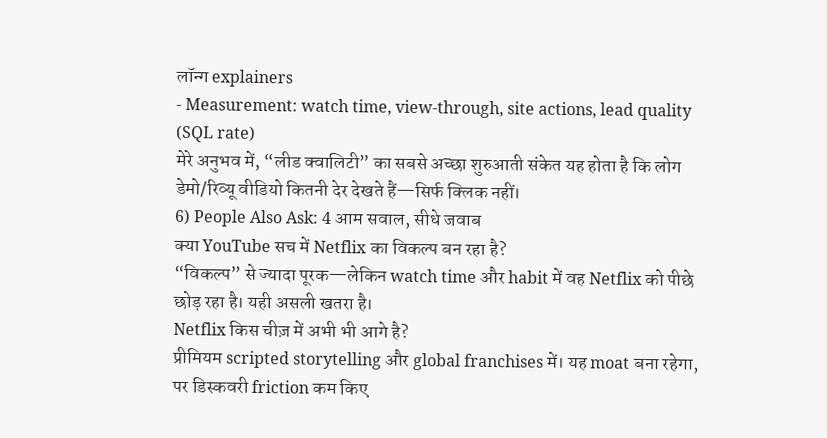लॉन्ग explainers
- Measurement: watch time, view-through, site actions, lead quality (SQL rate)
मेरे अनुभव में, “लीड क्वालिटी” का सबसे अच्छा शुरुआती संकेत यह होता है कि लोग डेमो/रिव्यू वीडियो कितनी देर देखते हैं—सिर्फ क्लिक नहीं।
6) People Also Ask: 4 आम सवाल, सीधे जवाब
क्या YouTube सच में Netflix का विकल्प बन रहा है?
“विकल्प” से ज्यादा पूरक—लेकिन watch time और habit में वह Netflix को पीछे छोड़ रहा है। यही असली खतरा है।
Netflix किस चीज़ में अभी भी आगे है?
प्रीमियम scripted storytelling और global franchises में। यह moat बना रहेगा, पर डिस्कवरी friction कम किए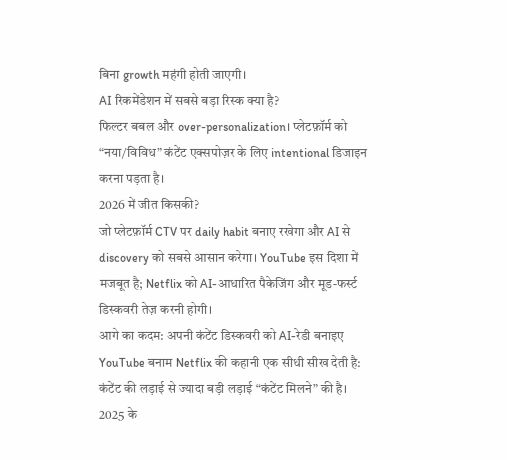बिना growth महंगी होती जाएगी।
AI रिकमेंडेशन में सबसे बड़ा रिस्क क्या है?
फिल्टर बबल और over-personalization। प्लेटफ़ॉर्म को “नया/विविध” कंटेंट एक्सपोज़र के लिए intentional डिजाइन करना पड़ता है।
2026 में जीत किसकी?
जो प्लेटफ़ॉर्म CTV पर daily habit बनाए रखेगा और AI से discovery को सबसे आसान करेगा। YouTube इस दिशा में मजबूत है; Netflix को AI-आधारित पैकेजिंग और मूड-फर्स्ट डिस्कवरी तेज़ करनी होगी।
आगे का कदम: अपनी कंटेंट डिस्कवरी को AI-रेडी बनाइए
YouTube बनाम Netflix की कहानी एक सीधी सीख देती है: कंटेंट की लड़ाई से ज्यादा बड़ी लड़ाई “कंटेंट मिलने” की है। 2025 के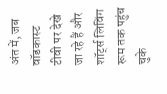अंत में, जब वॉडकास्ट टीवी पर देखे जा रहे हैं और शॉर्ट्स लिविंग रूम तक पहुंच चुके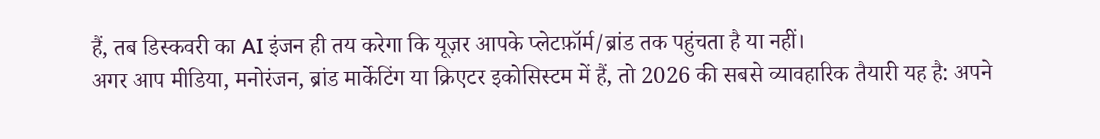हैं, तब डिस्कवरी का AI इंजन ही तय करेगा कि यूज़र आपके प्लेटफ़ॉर्म/ब्रांड तक पहुंचता है या नहीं।
अगर आप मीडिया, मनोरंजन, ब्रांड मार्केटिंग या क्रिएटर इकोसिस्टम में हैं, तो 2026 की सबसे व्यावहारिक तैयारी यह है: अपने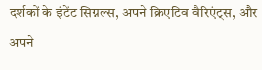दर्शकों के इंटेंट सिग्नल्स, अपने क्रिएटिव वैरिएंट्स, और अपने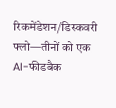रिकमेंडेशन/डिस्कवरी फ्लो—तीनों को एक AI-फीडबैक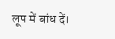लूप में बांध दें।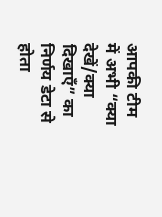आपकी टीम में अभी “क्या देखें/क्या दिखाएँ” का निर्णय डेटा से होता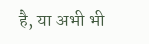है, या अभी भी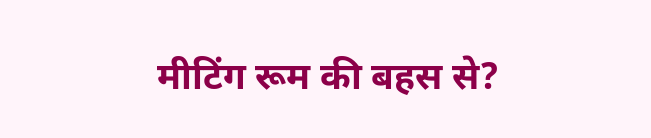मीटिंग रूम की बहस से?